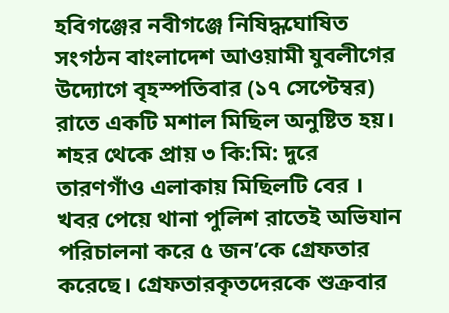হবিগঞ্জের নবীগঞ্জে নিষিদ্ধঘোষিত সংগঠন বাংলাদেশ আওয়ামী যুবলীগের উদ্যোগে বৃহস্পতিবার (১৭ সেপ্টেম্বর) রাতে একটি মশাল মিছিল অনুষ্টিত হয়।
শহর থেকে প্রায় ৩ কি:মি: দুরে তারণগাঁও এলাকায় মিছিলটি বের । খবর পেয়ে থানা পুলিশ রাতেই অভিযান পরিচালনা করে ৫ জন’কে গ্রেফতার করেছে। গ্রেফতারকৃতদেরকে শুক্রবার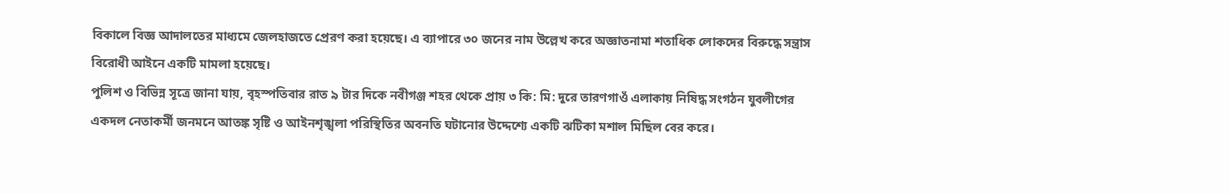বিকালে বিজ্ঞ আদালতের মাধ্যমে জেলহাজতে প্রেরণ করা হয়েছে। এ ব্যাপারে ৩০ জনের নাম উল্লেখ করে অজ্ঞাতনামা শতাধিক লোকদের বিরুদ্ধে সন্ত্রাস বিরোধী আইনে একটি মামলা হয়েছে।
পুলিশ ও বিভিন্ন সূত্রে জানা যায়, বৃহস্পতিবার রাত ৯ টার দিকে নবীগঞ্জ শহর থেকে প্রায় ৩ কি: মি: দুরে তারণগাওঁ এলাকায় নিষিদ্ধ সংগঠন যুবলীগের একদল নেতাকর্মী জনমনে আতঙ্ক সৃষ্টি ও আইনশৃঙ্খলা পরিস্থিতির অবনতি ঘটানোর উদ্দেশ্যে একটি ঝটিকা মশাল মিছিল বের করে।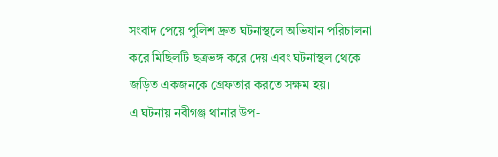সংবাদ পেয়ে পুলিশ দ্রুত ঘটনাস্থলে অভিযান পরিচালনা করে মিছিলটি ছত্রভঙ্গ করে দেয় এবং ঘটনাস্থল থেকে জড়িত একজনকে গ্রেফতার করতে সক্ষম হয়।
এ ঘটনায় নবীগঞ্জ থানার উপ-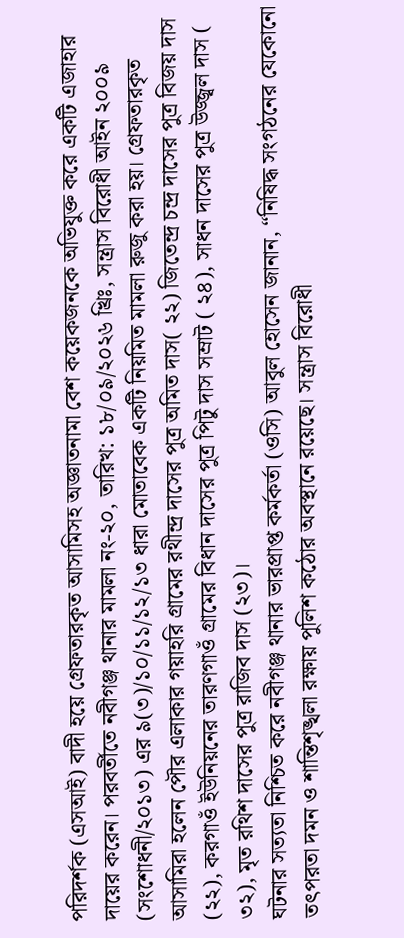পরিদর্শক (এসআই) বাদী হয়ে গ্রেফতারকৃত আসামিসহ অজ্ঞাতনামা বেশ কয়েকজনকে অভিযুক্ত করে একটি এজাহার দায়ের করেন। পরবর্তীতে নবীগঞ্জ থানার মামলা নং-২০, তারিখ: ১৮/০৯/২০২৬ খ্রিঃ, সন্ত্রাস বিরোধী আইন ২০০৯ (সংশোধনী/২০১৩) এর ৯(৩)/১০/১১/১২/১৩ ধারা মোতাবেক একটি নিয়মিত মামলা রুজু করা হয়। গ্রেফতারকৃত আসামিরা হলেন পৌর এলাকার গয়াহরি গ্রামের রথীন্দ্র দাসের পুত্র অমিত দাস( ২২) জিতেন্দ্র চন্দ্র দাসের পুত্র বিজয় দাস (২২), করগাওঁ ইউনিয়নের তারণগাওঁ গ্রামের বিধান দাসের পুত্র পিটু দাস সম্রাট ( ২৪), সাধন দাসের পুত্র উজ্জ্বল দাস ( ৩২), মৃত রথিশ দাসের পুত্র রাজিব দাস (২৩)।
ঘটনার সত্যতা নিশ্চিত করে নবীগঞ্জ থানার ভারপ্রাপ্ত কর্মকর্তা (ওসি) আবুল হোসেন জানান, “নিষিদ্ধ সংগঠনের যেকোনো তৎপরতা দমন ও শান্তিশৃঙ্খলা রক্ষায় পুলিশ কঠোর অবস্থানে রয়েছে। সন্ত্রাস বিরোধী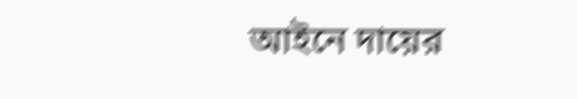আইনে দায়ের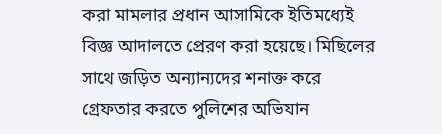করা মামলার প্রধান আসামিকে ইতিমধ্যেই বিজ্ঞ আদালতে প্রেরণ করা হয়েছে। মিছিলের সাথে জড়িত অন্যান্যদের শনাক্ত করে গ্রেফতার করতে পুলিশের অভিযান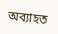অব্যাহত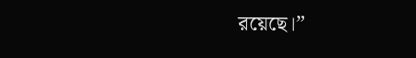রয়েছে।”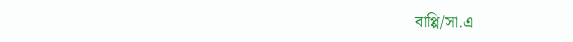বাপ্পি/সা.এ